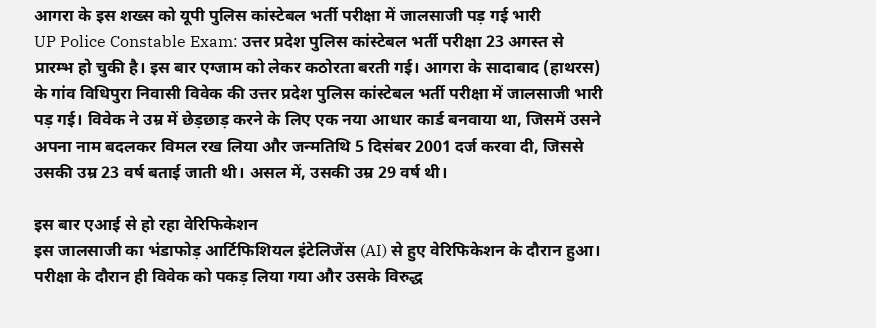आगरा के इस शख्स को यूपी पुलिस कांस्टेबल भर्ती परीक्षा में जालसाजी पड़ गई भारी
UP Police Constable Exam: उत्तर प्रदेश पुलिस कांस्टेबल भर्ती परीक्षा 23 अगस्त से प्रारम्भ हो चुकी है। इस बार एग्जाम को लेकर कठोरता बरती गई। आगरा के सादाबाद (हाथरस) के गांव विधिपुरा निवासी विवेक की उत्तर प्रदेश पुलिस कांस्टेबल भर्ती परीक्षा में जालसाजी भारी पड़ गई। विवेक ने उम्र में छेड़छाड़ करने के लिए एक नया आधार कार्ड बनवाया था, जिसमें उसने अपना नाम बदलकर विमल रख लिया और जन्मतिथि 5 दिसंबर 2001 दर्ज करवा दी, जिससे उसकी उम्र 23 वर्ष बताई जाती थी। असल में, उसकी उम्र 29 वर्ष थी।

इस बार एआई से हो रहा वेरिफिकेशन
इस जालसाजी का भंडाफोड़ आर्टिफिशियल इंटेलिजेंस (AI) से हुए वेरिफिकेशन के दौरान हुआ। परीक्षा के दौरान ही विवेक को पकड़ लिया गया और उसके विरुद्ध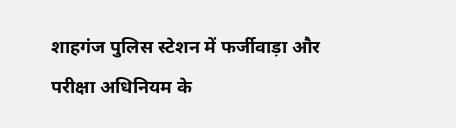शाहगंज पुलिस स्टेशन में फर्जीवाड़ा और परीक्षा अधिनियम के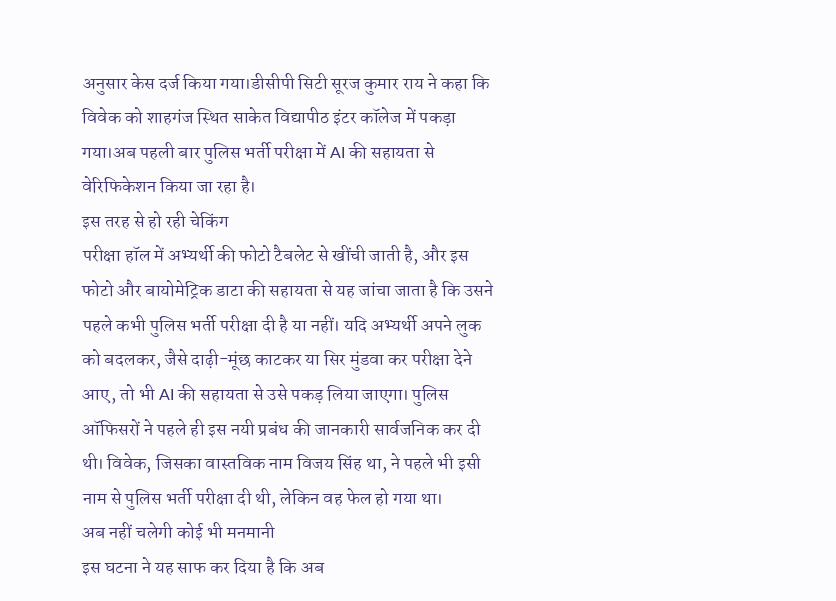अनुसार केस दर्ज किया गया।डीसीपी सिटी सूरज कुमार राय ने कहा कि विवेक को शाहगंज स्थित साकेत विद्यापीठ इंटर कॉलेज में पकड़ा गया।अब पहली बार पुलिस भर्ती परीक्षा में AI की सहायता से वेरिफिकेशन किया जा रहा है।
इस तरह से हो रही चेकिंग
परीक्षा हॉल में अभ्यर्थी की फोटो टैबलेट से खींची जाती है, और इस फोटो और बायोमेट्रिक डाटा की सहायता से यह जांचा जाता है कि उसने पहले कभी पुलिस भर्ती परीक्षा दी है या नहीं। यदि अभ्यर्थी अपने लुक को बदलकर, जैसे दाढ़ी-मूंछ काटकर या सिर मुंडवा कर परीक्षा देने आए, तो भी AI की सहायता से उसे पकड़ लिया जाएगा। पुलिस ऑफिसरों ने पहले ही इस नयी प्रबंध की जानकारी सार्वजनिक कर दी थी। विवेक, जिसका वास्तविक नाम विजय सिंह था, ने पहले भी इसी नाम से पुलिस भर्ती परीक्षा दी थी, लेकिन वह फेल हो गया था।
अब नहीं चलेगी कोई भी मनमानी
इस घटना ने यह साफ कर दिया है कि अब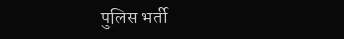पुलिस भर्ती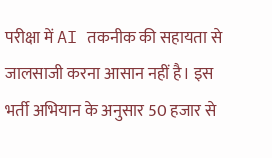परीक्षा में AI तकनीक की सहायता से जालसाजी करना आसान नहीं है। इस भर्ती अभियान के अनुसार 50 हजार से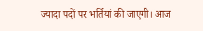ज्यादा पदों पर भर्तियां की जाएगी। आज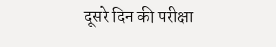दूसरे दिन की परीक्षा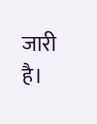जारी है।